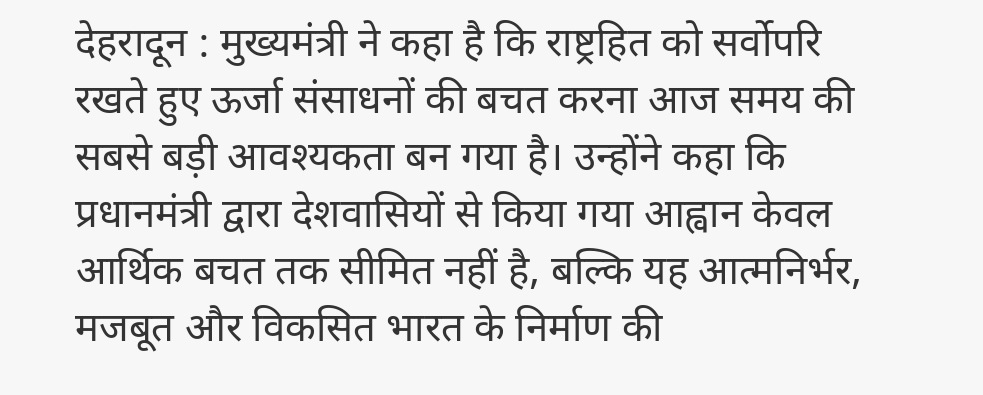देहरादून : मुख्यमंत्री ने कहा है कि राष्ट्रहित को सर्वोपरि रखते हुए ऊर्जा संसाधनों की बचत करना आज समय की सबसे बड़ी आवश्यकता बन गया है। उन्होंने कहा कि प्रधानमंत्री द्वारा देशवासियों से किया गया आह्वान केवल आर्थिक बचत तक सीमित नहीं है, बल्कि यह आत्मनिर्भर, मजबूत और विकसित भारत के निर्माण की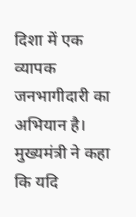दिशा में एक व्यापक जनभागीदारी का अभियान है। मुख्यमंत्री ने कहा कि यदि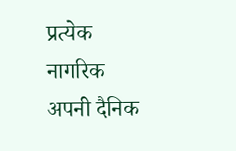प्रत्येक नागरिक अपनी दैनिक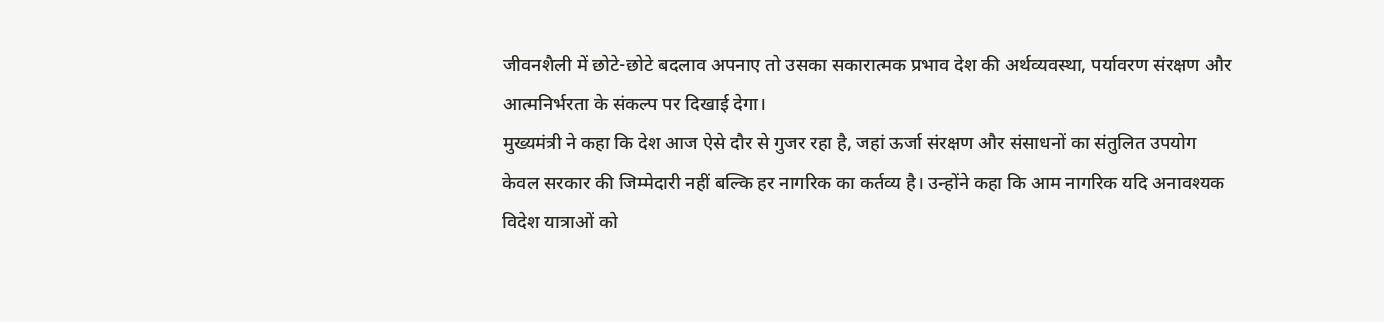जीवनशैली में छोटे-छोटे बदलाव अपनाए तो उसका सकारात्मक प्रभाव देश की अर्थव्यवस्था, पर्यावरण संरक्षण और आत्मनिर्भरता के संकल्प पर दिखाई देगा।
मुख्यमंत्री ने कहा कि देश आज ऐसे दौर से गुजर रहा है, जहां ऊर्जा संरक्षण और संसाधनों का संतुलित उपयोग केवल सरकार की जिम्मेदारी नहीं बल्कि हर नागरिक का कर्तव्य है। उन्होंने कहा कि आम नागरिक यदि अनावश्यक विदेश यात्राओं को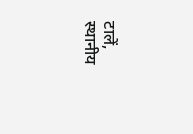टालें, स्थानीय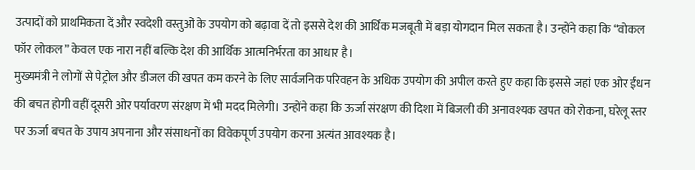उत्पादों को प्राथमिकता दें और स्वदेशी वस्तुओं के उपयोग को बढ़ावा दें तो इससे देश की आर्थिक मजबूती में बड़ा योगदान मिल सकता है। उन्होंने कहा कि “वोकल फॉर लोकल” केवल एक नारा नहीं बल्कि देश की आर्थिक आत्मनिर्भरता का आधार है।
मुख्यमंत्री ने लोगों से पेट्रोल और डीजल की खपत कम करने के लिए सार्वजनिक परिवहन के अधिक उपयोग की अपील करते हुए कहा कि इससे जहां एक ओर ईंधन की बचत होगी वहीं दूसरी ओर पर्यावरण संरक्षण में भी मदद मिलेगी। उन्होंने कहा कि ऊर्जा संरक्षण की दिशा में बिजली की अनावश्यक खपत को रोकना, घरेलू स्तर पर ऊर्जा बचत के उपाय अपनाना और संसाधनों का विवेकपूर्ण उपयोग करना अत्यंत आवश्यक है।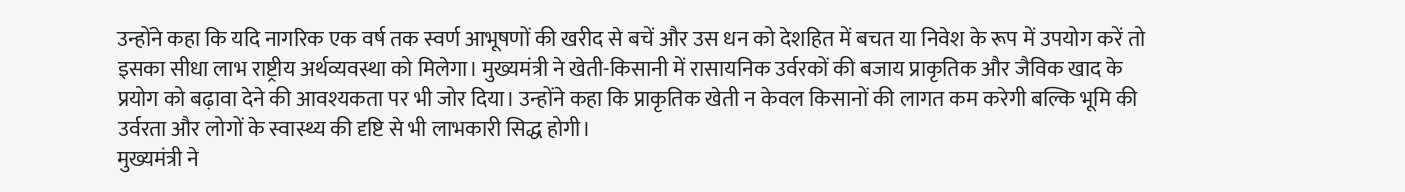उन्होंने कहा कि यदि नागरिक एक वर्ष तक स्वर्ण आभूषणों की खरीद से बचें और उस धन को देशहित में बचत या निवेश के रूप में उपयोग करें तो इसका सीधा लाभ राष्ट्रीय अर्थव्यवस्था को मिलेगा। मुख्यमंत्री ने खेती-किसानी में रासायनिक उर्वरकों की बजाय प्राकृतिक और जैविक खाद के प्रयोग को बढ़ावा देने की आवश्यकता पर भी जोर दिया। उन्होंने कहा कि प्राकृतिक खेती न केवल किसानों की लागत कम करेगी बल्कि भूमि की उर्वरता और लोगों के स्वास्थ्य की दृष्टि से भी लाभकारी सिद्ध होगी।
मुख्यमंत्री ने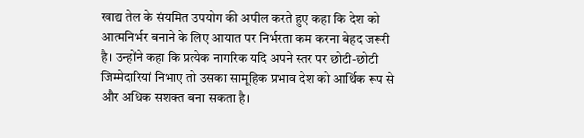खाद्य तेल के संयमित उपयोग की अपील करते हुए कहा कि देश को आत्मनिर्भर बनाने के लिए आयात पर निर्भरता कम करना बेहद जरूरी है। उन्होंने कहा कि प्रत्येक नागरिक यदि अपने स्तर पर छोटी-छोटी जिम्मेदारियां निभाए तो उसका सामूहिक प्रभाव देश को आर्थिक रूप से और अधिक सशक्त बना सकता है।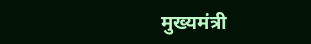मुख्यमंत्री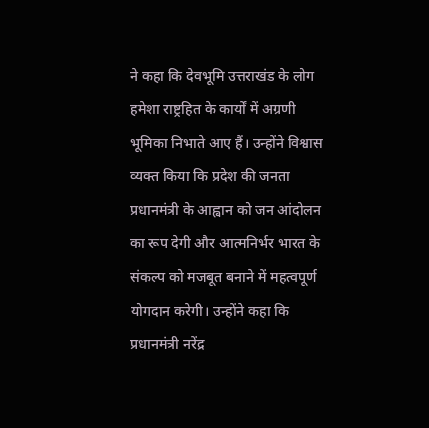ने कहा कि देवभूमि उत्तराखंड के लोग हमेशा राष्ट्रहित के कार्यों में अग्रणी भूमिका निभाते आए हैं। उन्होंने विश्वास व्यक्त किया कि प्रदेश की जनता प्रधानमंत्री के आह्वान को जन आंदोलन का रूप देगी और आत्मनिर्भर भारत के संकल्प को मजबूत बनाने में महत्वपूर्ण योगदान करेगी। उन्होंने कहा कि प्रधानमंत्री नरेंद्र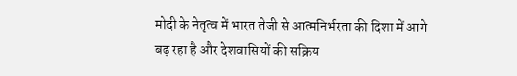मोदी के नेतृत्व में भारत तेजी से आत्मनिर्भरता की दिशा में आगे बढ़ रहा है और देशवासियों की सक्रिय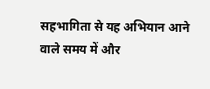सहभागिता से यह अभियान आने वाले समय में और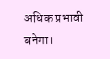अधिक प्रभावी बनेगा।